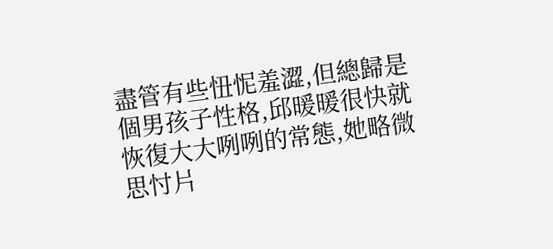盡管有些忸怩羞澀,但總歸是個男孩子性格,邱暖暖很快就恢復大大咧咧的常態,她略微思忖片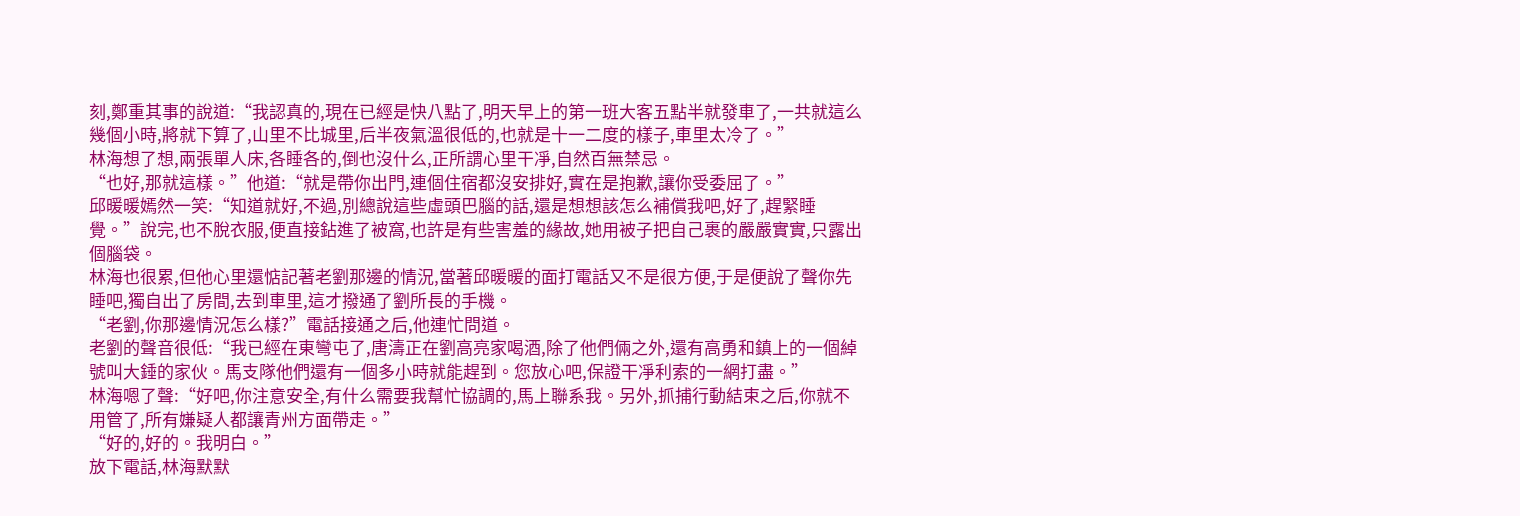刻,鄭重其事的說道:“我認真的,現在已經是快八點了,明天早上的第一班大客五點半就發車了,一共就這么幾個小時,將就下算了,山里不比城里,后半夜氣溫很低的,也就是十一二度的樣子,車里太冷了。”
林海想了想,兩張單人床,各睡各的,倒也沒什么,正所謂心里干凈,自然百無禁忌。
“也好,那就這樣。”他道:“就是帶你出門,連個住宿都沒安排好,實在是抱歉,讓你受委屈了。”
邱暖暖嫣然一笑:“知道就好,不過,別總說這些虛頭巴腦的話,還是想想該怎么補償我吧,好了,趕緊睡覺。”說完,也不脫衣服,便直接鉆進了被窩,也許是有些害羞的緣故,她用被子把自己裹的嚴嚴實實,只露出個腦袋。
林海也很累,但他心里還惦記著老劉那邊的情況,當著邱暖暖的面打電話又不是很方便,于是便說了聲你先睡吧,獨自出了房間,去到車里,這才撥通了劉所長的手機。
“老劉,你那邊情況怎么樣?”電話接通之后,他連忙問道。
老劉的聲音很低:“我已經在東彎屯了,唐濤正在劉高亮家喝酒,除了他們倆之外,還有高勇和鎮上的一個綽號叫大錘的家伙。馬支隊他們還有一個多小時就能趕到。您放心吧,保證干凈利索的一網打盡。”
林海嗯了聲:“好吧,你注意安全,有什么需要我幫忙協調的,馬上聯系我。另外,抓捕行動結束之后,你就不用管了,所有嫌疑人都讓青州方面帶走。”
“好的,好的。我明白。”
放下電話,林海默默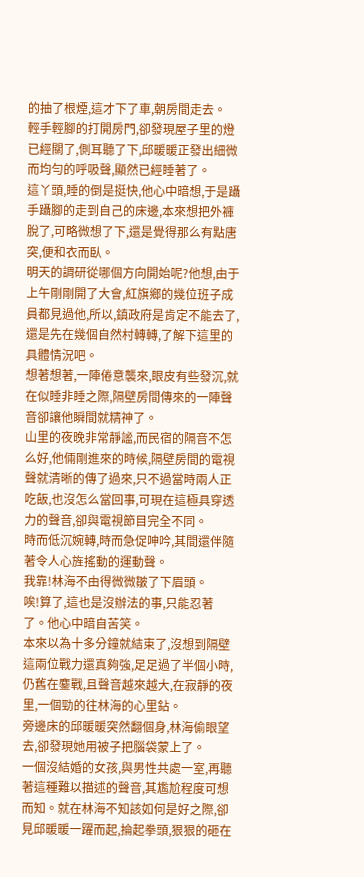的抽了根煙,這才下了車,朝房間走去。
輕手輕腳的打開房門,卻發現屋子里的燈已經關了,側耳聽了下,邱暖暖正發出細微而均勻的呼吸聲,顯然已經睡著了。
這丫頭,睡的倒是挺快,他心中暗想,于是躡手躡腳的走到自己的床邊,本來想把外褲脫了,可略微想了下,還是覺得那么有點唐突,便和衣而臥。
明天的調研從哪個方向開始呢?他想,由于上午剛剛開了大會,紅旗鄉的幾位班子成員都見過他,所以,鎮政府是肯定不能去了,還是先在幾個自然村轉轉,了解下這里的具體情況吧。
想著想著,一陣倦意襲來,眼皮有些發沉,就在似睡非睡之際,隔壁房間傳來的一陣聲音卻讓他瞬間就精神了。
山里的夜晚非常靜謐,而民宿的隔音不怎么好,他倆剛進來的時候,隔壁房間的電視聲就清晰的傳了過來,只不過當時兩人正吃飯,也沒怎么當回事,可現在這極具穿透力的聲音,卻與電視節目完全不同。
時而低沉婉轉,時而急促呻吟,其間還伴隨著令人心旌搖動的運動聲。
我靠!林海不由得微微皺了下眉頭。
唉!算了,這也是沒辦法的事,只能忍著了。他心中暗自苦笑。
本來以為十多分鐘就結束了,沒想到隔壁這兩位戰力還真夠強,足足過了半個小時,仍舊在鏖戰,且聲音越來越大,在寂靜的夜里,一個勁的往林海的心里鉆。
旁邊床的邱暖暖突然翻個身,林海偷眼望去,卻發現她用被子把腦袋蒙上了。
一個沒結婚的女孩,與男性共處一室,再聽著這種難以描述的聲音,其尷尬程度可想而知。就在林海不知該如何是好之際,卻見邱暖暖一躍而起,掄起拳頭,狠狠的砸在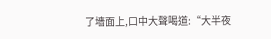了墻面上,口中大聲喝道:“大半夜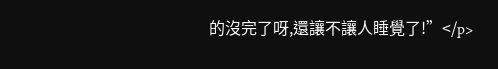的沒完了呀,還讓不讓人睡覺了!”</p>